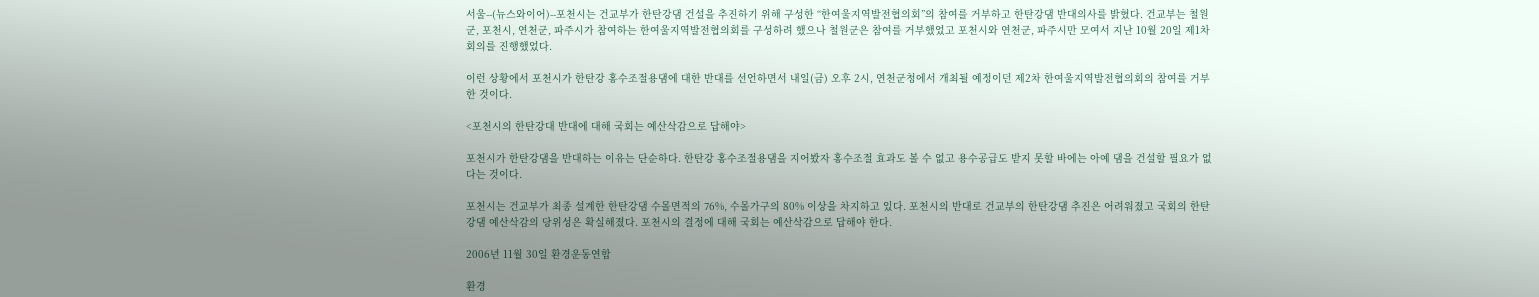서울--(뉴스와이어)--포천시는 건교부가 한탄강댐 건설을 추진하기 위해 구성한 “한여울지역발전협의회”의 참여를 거부하고 한탄강댐 반대의사를 밝혔다. 건교부는 철원군, 포천시, 연천군, 파주시가 참여하는 한여울지역발전협의회를 구성하려 했으나 철원군은 참여를 거부했었고 포천시와 연천군, 파주시만 모여서 지난 10월 20일 제1차 회의를 진행했었다.

이런 상황에서 포천시가 한탄강 홍수조절용댐에 대한 반대를 선언하면서 내일(금) 오후 2시, 연천군청에서 개최될 예정이던 제2차 한여울지역발전협의회의 참여를 거부한 것이다.

<포천시의 한탄강대 반대에 대해 국회는 예산삭감으로 답해야>

포천시가 한탄강댐을 반대하는 이유는 단순하다. 한탄강 홍수조절용댐을 지어봤자 홍수조절 효과도 볼 수 없고 용수공급도 받지 못할 바에는 아예 댐을 건설할 필요가 없다는 것이다.

포천시는 건교부가 최종 설계한 한탄강댐 수몰면적의 76%, 수몰가구의 80% 이상을 차지하고 있다. 포천시의 반대로 건교부의 한탄강댐 추진은 어려워졌고 국회의 한탄강댐 예산삭감의 당위성은 확실해졌다. 포천시의 결정에 대해 국회는 예산삭감으로 답해야 한다.

2006년 11월 30일 환경운동연합

환경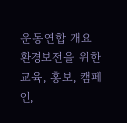운동연합 개요
환경보전을 위한 교육, 홍보, 캠페인,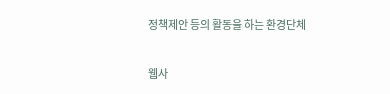정책제안 등의 활동을 하는 환경단체

웹사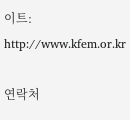이트: http://www.kfem.or.kr

연락처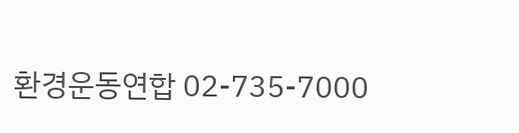환경운동연합 02-735-7000